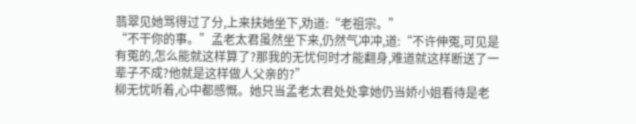翡翠见她骂得过了分,上来扶她坐下,劝道:“老祖宗。”
“不干你的事。”孟老太君虽然坐下来,仍然气冲冲,道:“不许伸冤,可见是有冤的,怎么能就这样算了?那我的无忧何时才能翻身,难道就这样断送了一辈子不成?他就是这样做人父亲的?”
柳无忧听着,心中都感慨。她只当孟老太君处处拿她仍当娇小姐看待是老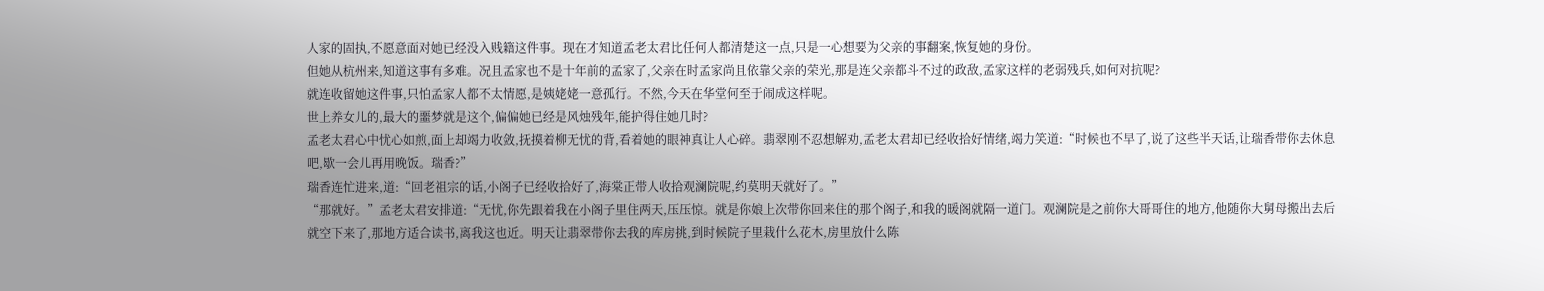人家的固执,不愿意面对她已经没入贱籍这件事。现在才知道孟老太君比任何人都清楚这一点,只是一心想要为父亲的事翻案,恢复她的身份。
但她从杭州来,知道这事有多难。况且孟家也不是十年前的孟家了,父亲在时孟家尚且依靠父亲的荣光,那是连父亲都斗不过的政敌,孟家这样的老弱残兵,如何对抗呢?
就连收留她这件事,只怕孟家人都不太情愿,是姨姥姥一意孤行。不然,今天在华堂何至于闹成这样呢。
世上养女儿的,最大的噩梦就是这个,偏偏她已经是风烛残年,能护得住她几时?
孟老太君心中忧心如煎,面上却竭力收敛,抚摸着柳无忧的背,看着她的眼神真让人心碎。翡翠刚不忍想解劝,孟老太君却已经收拾好情绪,竭力笑道:“时候也不早了,说了这些半天话,让瑞香带你去休息吧,歇一会儿再用晚饭。瑞香?”
瑞香连忙进来,道:“回老祖宗的话,小阁子已经收拾好了,海棠正带人收拾观澜院呢,约莫明天就好了。”
“那就好。”孟老太君安排道:“无忧,你先跟着我在小阁子里住两天,压压惊。就是你娘上次带你回来住的那个阁子,和我的暖阁就隔一道门。观澜院是之前你大哥哥住的地方,他随你大舅母搬出去后就空下来了,那地方适合读书,离我这也近。明天让翡翠带你去我的库房挑,到时候院子里栽什么花木,房里放什么陈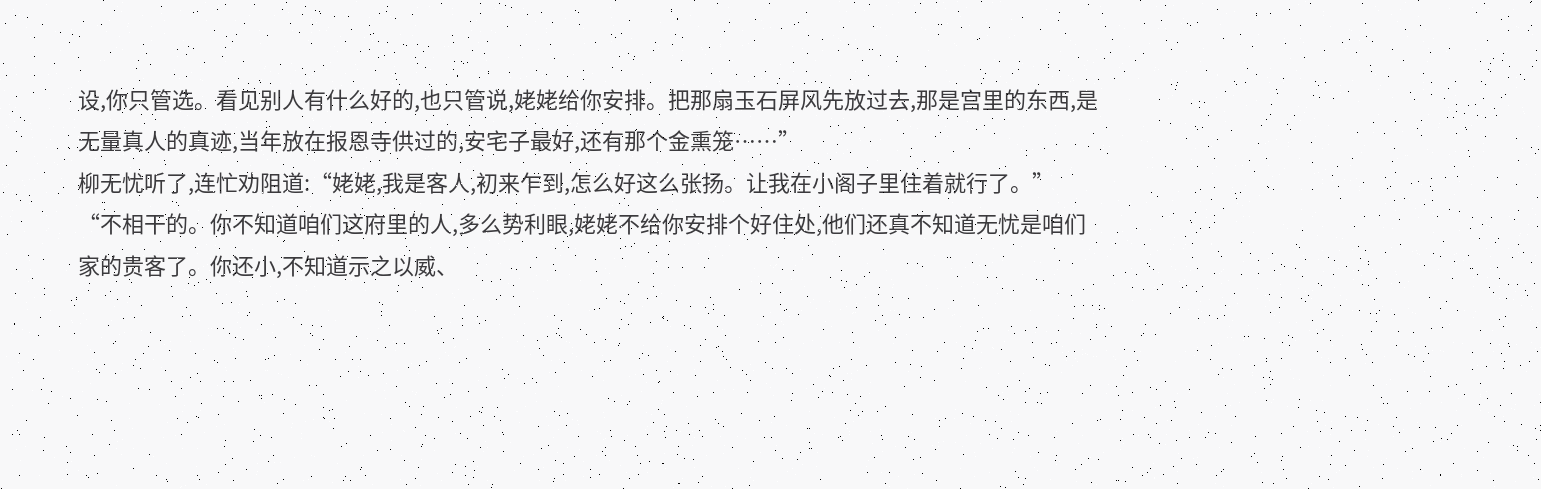设,你只管选。看见别人有什么好的,也只管说,姥姥给你安排。把那扇玉石屏风先放过去,那是宫里的东西,是无量真人的真迹,当年放在报恩寺供过的,安宅子最好,还有那个金熏笼……”
柳无忧听了,连忙劝阻道:“姥姥,我是客人,初来乍到,怎么好这么张扬。让我在小阁子里住着就行了。”
“不相干的。你不知道咱们这府里的人,多么势利眼,姥姥不给你安排个好住处,他们还真不知道无忧是咱们家的贵客了。你还小,不知道示之以威、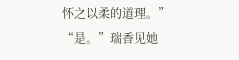怀之以柔的道理。”
“是。”瑞香见她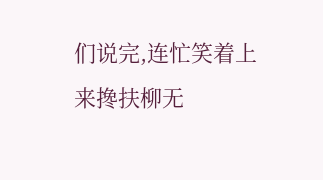们说完,连忙笑着上来搀扶柳无